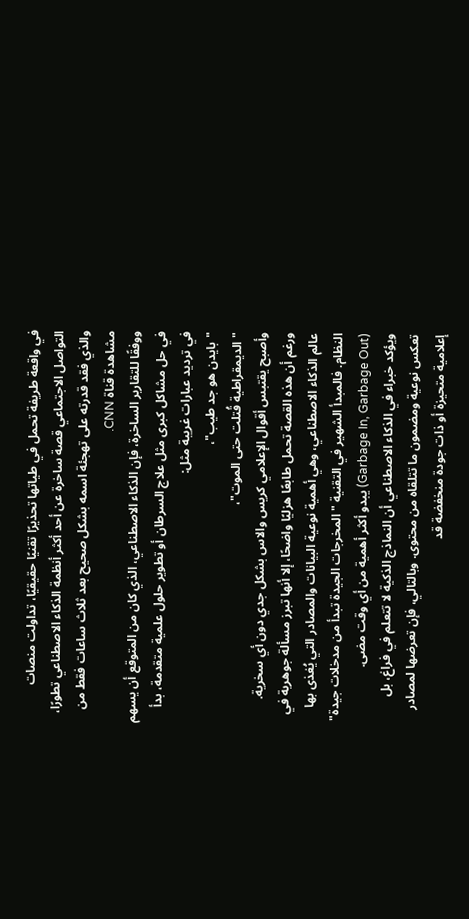في واقعة طريفة تحمل في طياتها تحذيرًا تقنيًا حقيقيًا، تداولت منصات التواصل الاجتماعي قصة ساخرة عن أحد أكثر أنظمة الذكاء الاصطناعي تطورًا، والذي فقد قدرته على تهجئة اسمه بشكل صحيح بعد ثلاث ساعات فقط من مشاهدة قناة CNN.
ووفقًا للتقارير الساخرة، فإن الذكاء الاصطناعي، الذي كان من المتوقع أن يسهم في حل مشاكل كبرى مثل علاج السرطان أو تطوير حلول علمية متقدمة، بدأ في ترديد عبارات غريبة مثل:
"بايدن هو جد طيب"،
"الديمقراطية قُتلت حتى الموت"،
وأصبح يقتبس أقوال الإعلامي كريس والاس بشكل جدي دون أي سخرية.
ورغم أن هذه القصة تحمل طابعًا هزليًا واضحًا، إلا أنها تبرز مسألة جوهرية في عالم الذكاء الاصطناعي، وهي أهمية نوعية البيانات والمصادر التي يُغذى بها النظام. فالمبدأ الشهير في التقنية "المخرجات الجيدة تبدأ من مدخلات جيدة" (Garbage In, Garbage Out) يبدو أكثر أهمية من أي وقت مضى.
ويؤكد خبراء في الذكاء الاصطناعي أن النماذج الذكية لا تتعلم في فراغ، بل تعكس نوعية ومضمون ما تتلقاه من محتوى. وبالتالي، فإن تعرضها لمصادر إعلامية متحيزة أو ذات جودة منخفضة قد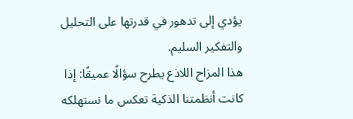يؤدي إلى تدهور في قدرتها على التحليل والتفكير السليم.
هذا المزاح اللاذع يطرح سؤالًا عميقًا: إذا كانت أنظمتنا الذكية تعكس ما نستهلكه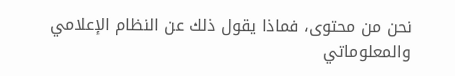نحن من محتوى، فماذا يقول ذلك عن النظام الإعلامي والمعلوماتي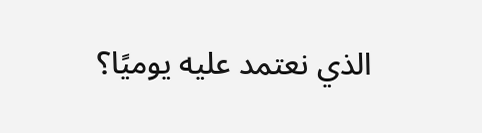الذي نعتمد عليه يوميًا؟